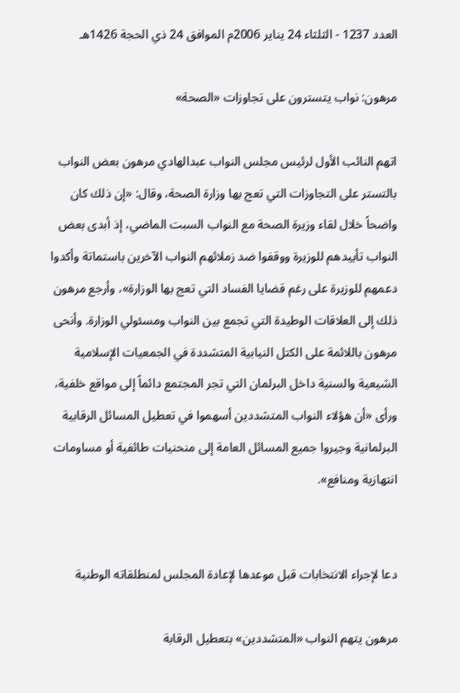العدد 1237 - الثلثاء 24 يناير 2006م الموافق 24 ذي الحجة 1426هـ

مرهون: نواب يتسترون على تجاوزات «الصحة»

اتهم النائب الأول لرئيس مجلس النواب عبدالهادي مرهون بعض النواب بالتستر على التجاوزات التي تعج بها وزارة الصحة، وقال: «إن ذلك كان واضحاً خلال لقاء وزيرة الصحة مع النواب السبت الماضي، إذ أبدى بعض النواب تأييدهم للوزيرة ووقفوا ضد زملائهم النواب الآخرين باستماتة وأكدوا دعمهم للوزيرة على رغم قضايا الفساد التي تعج بها الوزارة»، وأرجع مرهون ذلك إلى العلاقات الوطيدة التي تجمع بين النواب ومسئولي الوزارة. وأنحى مرهون باللائمة على الكتل النيابية المتشددة في الجمعيات الإسلامية الشيعية والسنية داخل البرلمان التي تجر المجتمع دائماً إلى مواقع خلفية، ورأى «أن هؤلاء النواب المتشددين أسهموا في تعطيل المسائل الرقابية البرلمانية وجيروا جميع المسائل العامة إلى منحنيات طائفية أو مساومات انتهازية ومنافع».


دعا لإجراء الانتخابات قبل موعدها لإعادة المجلس لمنطلقاته الوطنية

مرهون يتهم النواب «المتشددين» بتعطيل الرقابة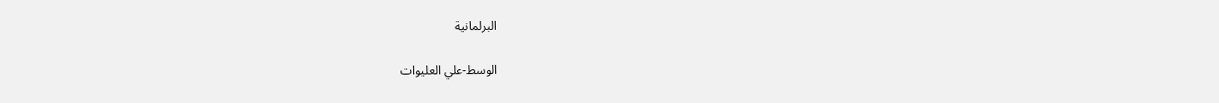البرلمانية

الوسط-علي العليوات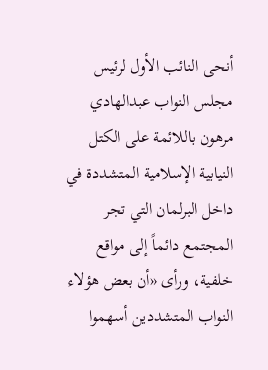أنحى النائب الأول لرئيس مجلس النواب عبدالهادي مرهون باللائمة على الكتل النيابية الإسلامية المتشددة في داخل البرلمان التي تجر المجتمع دائماً إلى مواقع خلفية، ورأى «أن بعض هؤلاء النواب المتشددين أسهموا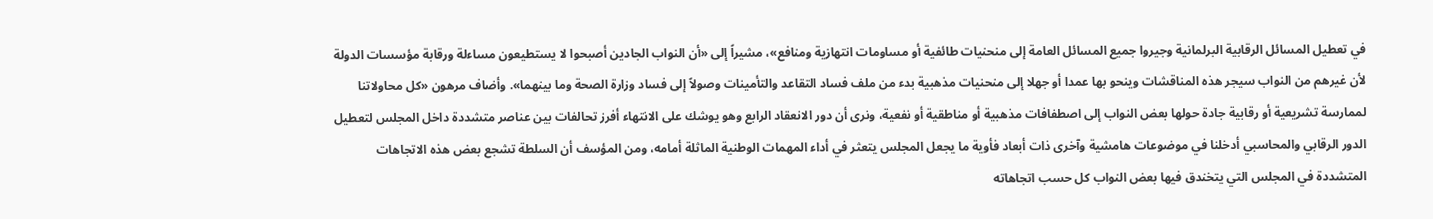في تعطيل المسائل الرقابية البرلمانية وجيروا جميع المسائل العامة إلى منحنيات طائفية أو مساومات انتهازية ومنافع»، مشيراً إلى «أن النواب الجادين أصبحوا لا يستطيعون مساءلة ورقابة مؤسسات الدولة لأن غيرهم من النواب سيجر هذه المناقشات وينحو بها عمدا أو جهلا إلى منحنيات مذهبية بدء من ملف فساد التقاعد والتأمينات وصولاً إلى فساد وزارة الصحة وما بينهما». وأضاف مرهون «كل محاولاتنا لممارسة تشريعية أو رقابية جادة حولها بعض النواب إلى اصطفافات مذهبية أو مناطقية أو نفعية، ونرى أن دور الانعقاد الرابع وهو يوشك على الانتهاء أفرز تحالفات بين عناصر متشددة داخل المجلس لتعطيل الدور الرقابي والمحاسبي أدخلنا في موضوعات هامشية وآخرى ذات أبعاد فأوية ما يجعل المجلس يتعثر في أداء المهمات الوطنية الماثلة أمامه، ومن المؤسف أن السلطة تشجع بعض هذه الاتجاهات المتشددة في المجلس التي يتخندق فيها بعض النواب كل حسب اتجاهاته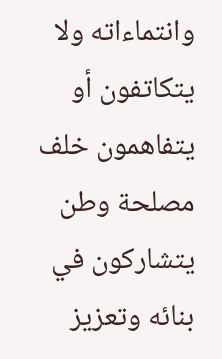وانتماءاته ولا يتكاتفون أو يتفاهمون خلف مصلحة وطن يتشاركون في بنائه وتعزيز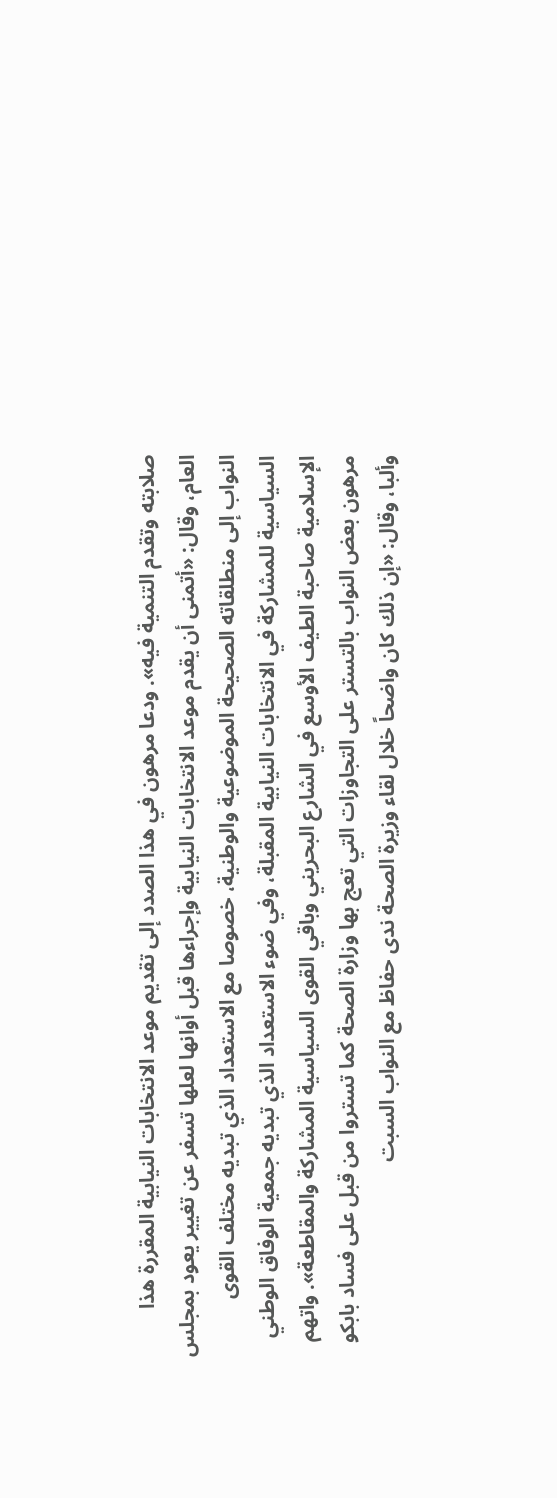صلابته وتقدم التنمية فيه». ودعا مرهون في هذا الصدد إلى تقديم موعد الانتخابات النيابية المقررة هذا العام، وقال: «أتمنى أن يقدم موعد الانتخابات النيابية وإجراءها قبل أوانها لعلها تسفر عن تغيير يعود بمجلس النواب إلى منطلقاته الصحيحة الموضوعية والوطنية، خصوصا مع الاستعداد الذي تبديه مختلف القوى السياسية للمشاركة في الانتخابات النيابية المقبلة، وفي ضوء الاستعداد الذي تبديه جمعية الوفاق الوطني الإسلامية صاحبة الطيف الأوسع في الشارع البحريني وباقي القوى السياسية المشاركة والمقاطعة». واتهم مرهون بعض النواب بالتستر على التجاوزات التي تعج بها وزارة الصحة كما تستروا من قبل على فساد بابكو وألبا، وقال: «إن ذلك كان واضحاً خلال لقاء وزيرة الصحة ندى حفاظ مع النواب السبت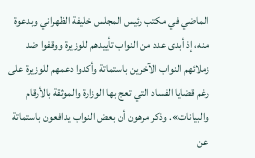الماضي في مكتب رئيس المجلس خليفة الظهراني وبدعوة منه، إذ أبدى عدد من النواب تأييدهم للوزيرة ووقفوا ضد زملائهم النواب الآخرين باستماتة وأكدوا دعمهم للوزيرة على رغم قضايا الفساد التي تعج بها الوزارة والموثقة بالأرقام والبيانات». وذكر مرهون أن بعض النواب يدافعون باستماتة عن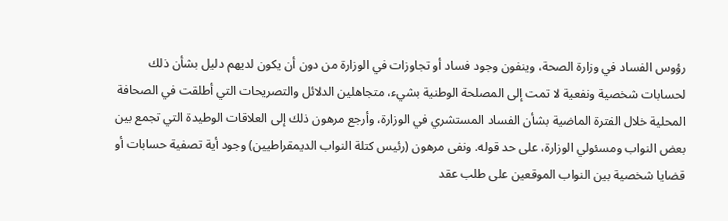رؤوس الفساد في وزارة الصحة، وينفون وجود فساد أو تجاوزات في الوزارة من دون أن يكون لديهم دليل بشأن ذلك لحسابات شخصية ونفعية لا تمت إلى المصلحة الوطنية بشيء، متجاهلين الدلائل والتصريحات التي أطلقت في الصحافة المحلية خلال الفترة الماضية بشأن الفساد المستشري في الوزارة، وأرجع مرهون ذلك إلى العلاقات الوطيدة التي تجمع بين بعض النواب ومسئولي الوزارة، على حد قوله. ونفى مرهون (رئيس كتلة النواب الديمقراطيين) وجود أية تصفية حسابات أو قضايا شخصية بين النواب الموقعين على طلب عقد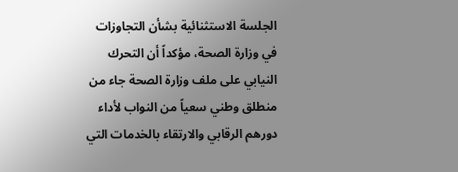الجلسة الاستثنائية بشأن التجاوزات في وزارة الصحة، مؤكداً أن التحرك النيابي على ملف وزارة الصحة جاء من منطلق وطني سعياً من النواب لأداء دورهم الرقابي والارتقاء بالخدمات التي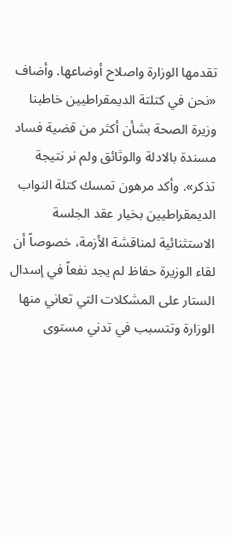تقدمها الوزارة واصلاح أوضاعها. وأضاف «نحن في كتلتة الديمقراطيين خاطبنا وزيرة الصحة بشأن أكثر من قضية فساد مسندة بالادلة والوثائق ولم نر نتيجة تذكر». وأكد مرهون تمسك كتلة النواب الديمقراطيين بخيار عقد الجلسة الاستثنائية لمناقشة الأزمة، خصوصاً أن لقاء الوزيرة حفاظ لم يجد نفعاً في إسدال الستار على المشكلات التي تعاني منها الوزارة وتتسبب في تدني مستوى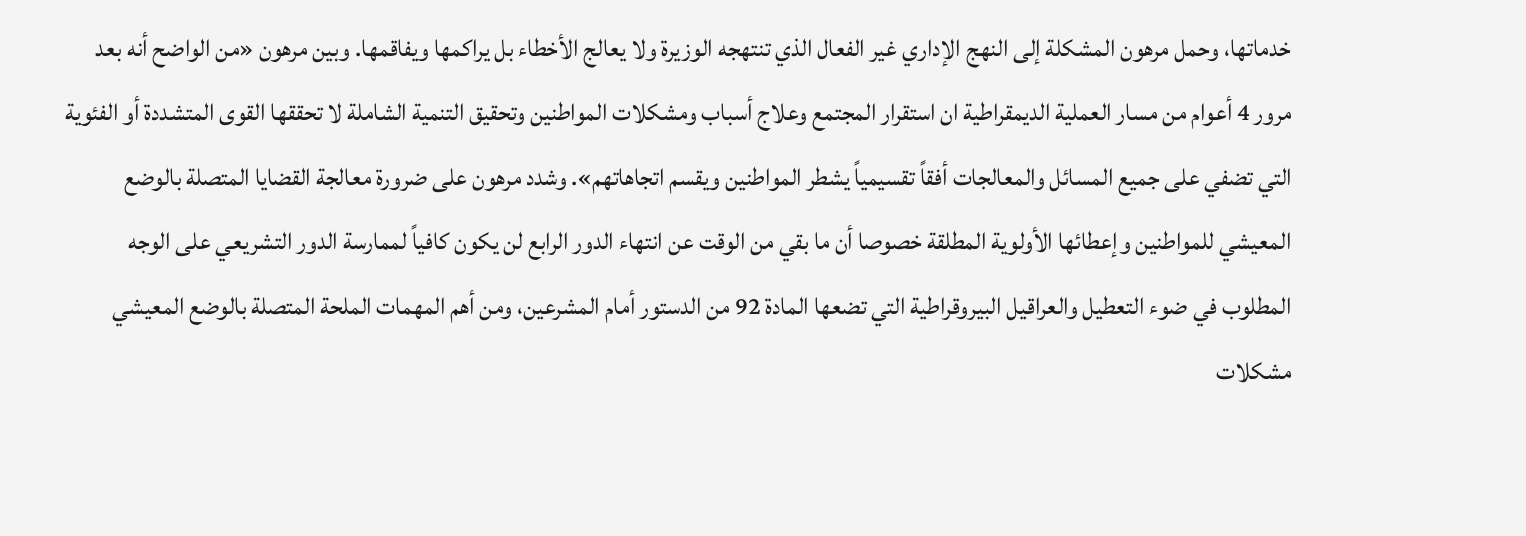خدماتها، وحمل مرهون المشكلة إلى النهج الإداري غير الفعال الذي تنتهجه الوزيرة ولا يعالج الأخطاء بل يراكمها ويفاقمها. وبين مرهون «من الواضح أنه بعد مرور 4 أعوام من مسار العملية الديمقراطية ان استقرار المجتمع وعلاج أسباب ومشكلات المواطنين وتحقيق التنمية الشاملة لا تحققها القوى المتشددة أو الفئوية التي تضفي على جميع المسائل والمعالجات أفقاً تقسيمياً يشطر المواطنين ويقسم اتجاهاتهم». وشدد مرهون على ضرورة معالجة القضايا المتصلة بالوضع المعيشي للمواطنين وإعطائها الأولوية المطلقة خصوصا أن ما بقي من الوقت عن انتهاء الدور الرابع لن يكون كافياً لممارسة الدور التشريعي على الوجه المطلوب في ضوء التعطيل والعراقيل البيروقراطية التي تضعها المادة 92 من الدستور أمام المشرعين، ومن أهم المهمات الملحة المتصلة بالوضع المعيشي مشكلات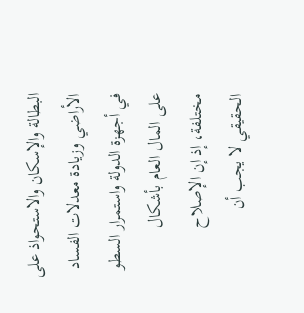البطالة والإسكان والاستحواذ على الأراضي وزيادة معدلات الفساد في أجهزة الدولة واستمرار السطو على المال العام بأشكال مختلفة، إذ إن الإصلاح الحقيقي لا يجب أن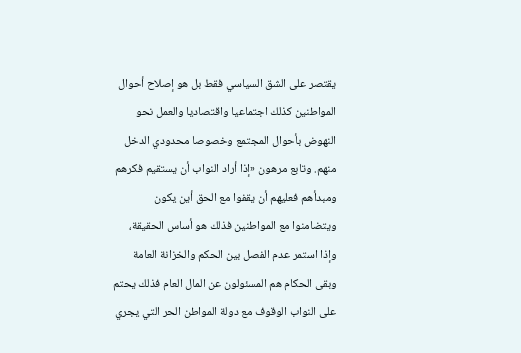يقتصر على الشق السياسي فقط بل هو إصلاح أحوال المواطنين كذلك اجتماعيا واقتصاديا والعمل نحو النهوض بأحوال المجتمع وخصوصا محدودي الدخل منهم. وتابع مرهون «إذا أراد النواب أن يستقيم فكرهم ومبدأهم فعليهم أن يقفوا مع الحق أين يكون ويتضامنوا مع المواطنين فذلك هو أساس الحقيقة، وإذا استمر عدم الفصل بين الحكم والخزانة العامة وبقى الحكام هم المسئولون عن المال العام فذلك يحتم على النواب الوقوف مع دولة المواطن الحر التي يجري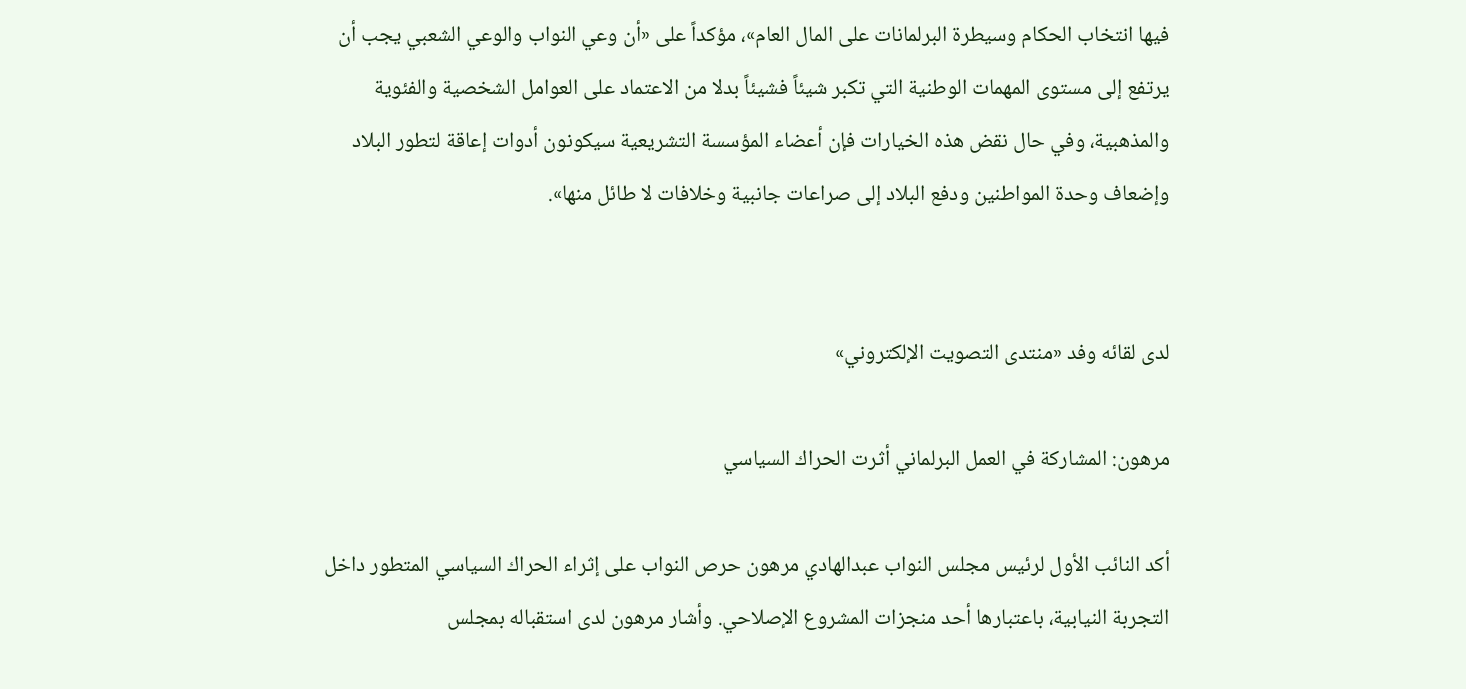فيها انتخاب الحكام وسيطرة البرلمانات على المال العام»، مؤكداً على «أن وعي النواب والوعي الشعبي يجب أن يرتفع إلى مستوى المهمات الوطنية التي تكبر شيئاً فشيئاً بدلا من الاعتماد على العوامل الشخصية والفئوية والمذهبية، وفي حال نقض هذه الخيارات فإن أعضاء المؤسسة التشريعية سيكونون أدوات إعاقة لتطور البلاد وإضعاف وحدة المواطنين ودفع البلاد إلى صراعات جانبية وخلافات لا طائل منها».


لدى لقائه وفد «منتدى التصويت الإلكتروني»

مرهون: المشاركة في العمل البرلماني أثرت الحراك السياسي

أكد النائب الأول لرئيس مجلس النواب عبدالهادي مرهون حرص النواب على إثراء الحراك السياسي المتطور داخل التجربة النيابية، باعتبارها أحد منجزات المشروع الإصلاحي. وأشار مرهون لدى استقباله بمجلس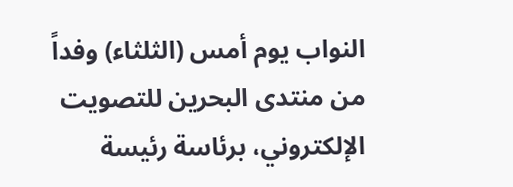النواب يوم أمس (الثلثاء) وفداً من منتدى البحرين للتصويت الإلكتروني، برئاسة رئيسة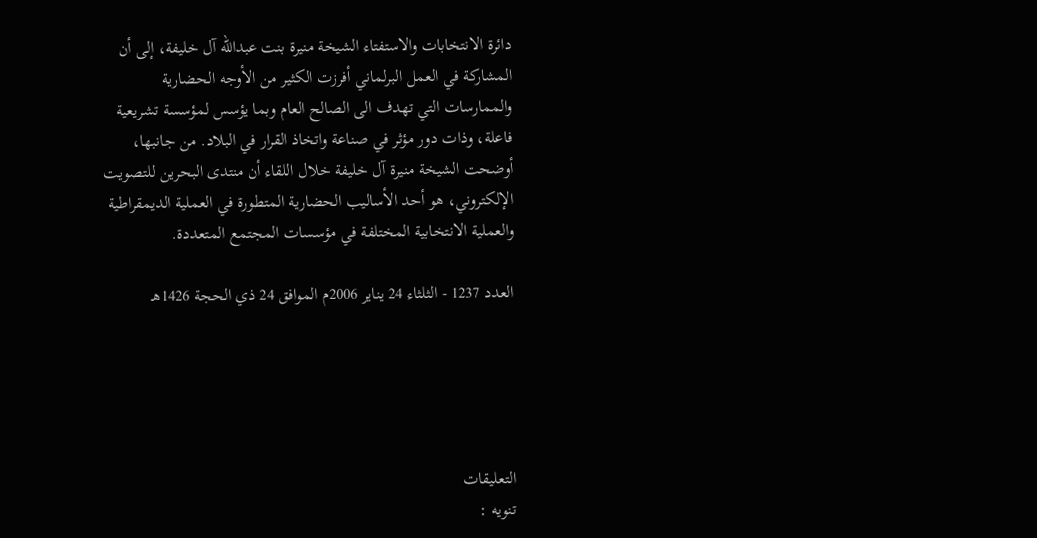دائرة الانتخابات والاستفتاء الشيخة منيرة بنت عبدالله آل خليفة، إلى أن المشاركة في العمل البرلماني أفرزت الكثير من الأوجه الحضارية والممارسات التي تهدف الى الصالح العام وبما يؤسس لمؤسسة تشريعية فاعلة، وذات دور مؤثر في صناعة واتخاذ القرار في البلاد. من جانبها، أوضحت الشيخة منيرة آل خليفة خلال اللقاء أن منتدى البحرين للتصويت الإلكتروني، هو أحد الأساليب الحضارية المتطورة في العملية الديمقراطية والعملية الانتخابية المختلفة في مؤسسات المجتمع المتعددة.

العدد 1237 - الثلثاء 24 يناير 2006م الموافق 24 ذي الحجة 1426هـ





التعليقات
تنويه :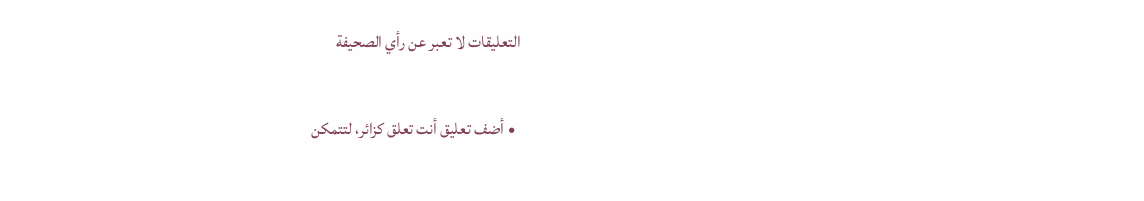التعليقات لا تعبر عن رأي الصحيفة

  • أضف تعليق أنت تعلق كزائر، لتتمكن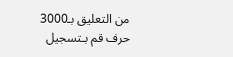من التعليق بـ3000 حرف قم بـتسجيل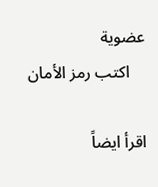عضوية
    اكتب رمز الأمان

اقرأ ايضاً